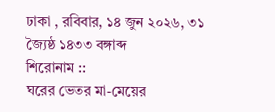ঢাকা , রবিবার, ১৪ জুন ২০২৬, ৩১ জ্যৈষ্ঠ ১৪৩৩ বঙ্গাব্দ
শিরোনাম ::
ঘরের ভেতর মা-মেয়ের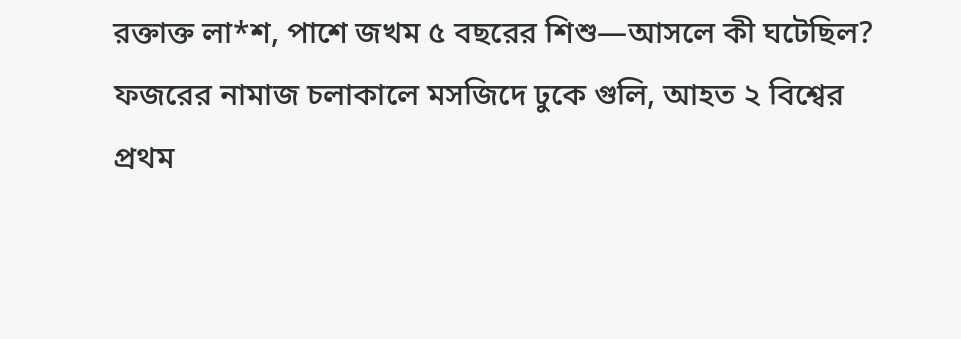রক্তাক্ত লা*শ, পাশে জখম ৫ বছরের শিশু—আসলে কী ঘটেছিল? ফজরের নামাজ চলাকালে মসজিদে ঢুকে গুলি, আহত ২ বিশ্বের প্রথম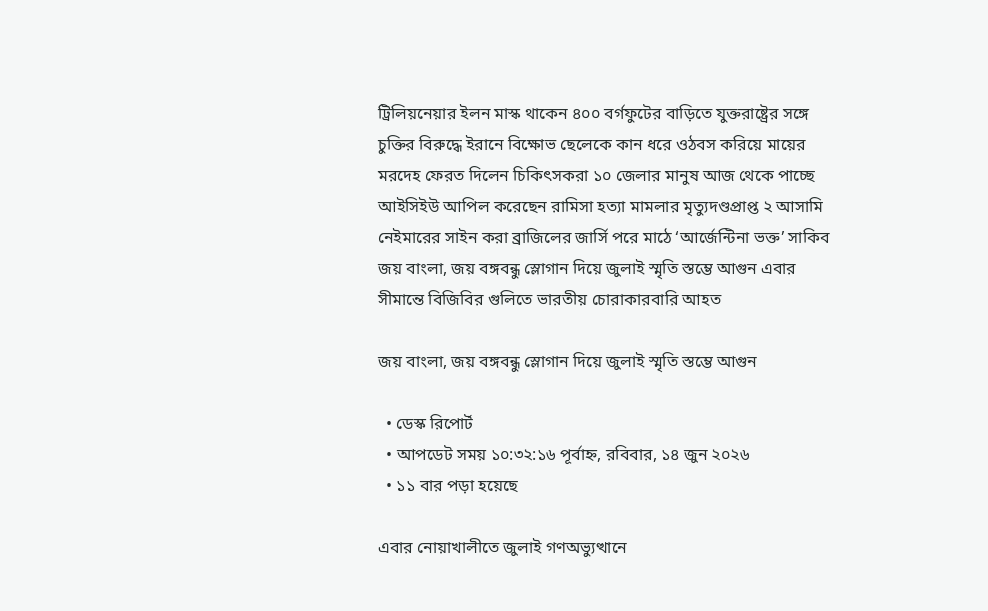ট্রিলিয়নেয়ার ইলন মাস্ক থাকেন ৪০০ বর্গফুটের বাড়িতে যুক্তরাষ্ট্রের সঙ্গে চুক্তির বিরুদ্ধে ইরানে বিক্ষোভ ছেলেকে কান ধরে ওঠবস করিয়ে মায়ের মরদেহ ফেরত দিলেন চিকিৎসকরা ১০ জেলার মানুষ আজ থেকে পাচ্ছে আইসিইউ আপিল করেছেন রামিসা হত্যা মামলার মৃত্যুদণ্ডপ্রাপ্ত ২ আসামি নেইমারের সাইন করা ব্রাজিলের জার্সি পরে মাঠে ‘আর্জেন্টিনা ভক্ত’ সাকিব জয় বাংলা, জয় বঙ্গবন্ধু স্লোগান দিয়ে জুলাই স্মৃতি স্তম্ভে আগুন এবার সীমান্তে বিজিবির গুলিতে ভারতীয় চোরাকারবারি আহত

জয় বাংলা, জয় বঙ্গবন্ধু স্লোগান দিয়ে জুলাই স্মৃতি স্তম্ভে আগুন

  • ডেস্ক রিপোর্ট
  • আপডেট সময় ১০:৩২:১৬ পূর্বাহ্ন, রবিবার, ১৪ জুন ২০২৬
  • ১১ বার পড়া হয়েছে

এবার নোয়াখালীতে জুলাই গণঅভ্যুত্থানে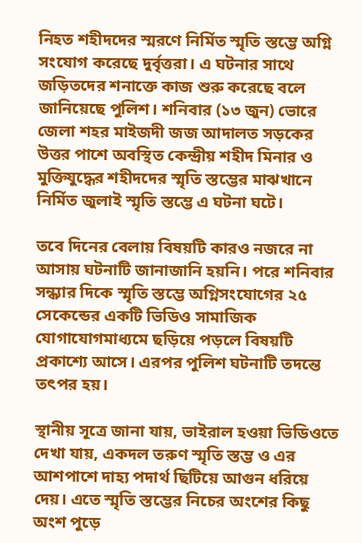নিহত শহীদদের স্মরণে নির্মিত স্মৃতি স্তম্ভে অগ্নি সংযোগ করেছে দুর্বৃত্তরা। এ ঘটনার সাথে জড়িতদের শনাক্তে কাজ শুরু করেছে বলে জানিয়েছে পুলিশ। শনিবার (১৩ জুন) ভোরে জেলা শহর মাইজদী জজ আদালত সড়কের উত্তর পাশে অবস্থিত কেন্দ্রীয় শহীদ মিনার ও মুক্তিযুদ্ধের শহীদদের স্মৃতি স্তম্ভের মাঝখানে নির্মিত জুলাই স্মৃতি স্তম্ভে এ ঘটনা ঘটে।

তবে দিনের বেলায় বিষয়টি কারও নজরে না আসায় ঘটনাটি জানাজানি হয়নি। পরে শনিবার সন্ধ্যার দিকে স্মৃতি স্তম্ভে অগ্নিসংযোগের ২৫ সেকেন্ডের একটি ভিডিও সামাজিক যোগাযোগমাধ্যমে ছড়িয়ে পড়লে বিষয়টি প্রকাশ্যে আসে। এরপর পুলিশ ঘটনাটি তদন্তে তৎপর হয়।

স্থানীয় সূত্রে জানা যায়, ভাইরাল হওয়া ভিডিওতে দেখা যায়, একদল তরুণ স্মৃতি স্তম্ভ ও এর আশপাশে দাহ্য পদার্থ ছিটিয়ে আগুন ধরিয়ে দেয়। এতে স্মৃতি স্তম্ভের নিচের অংশের কিছু অংশ পুড়ে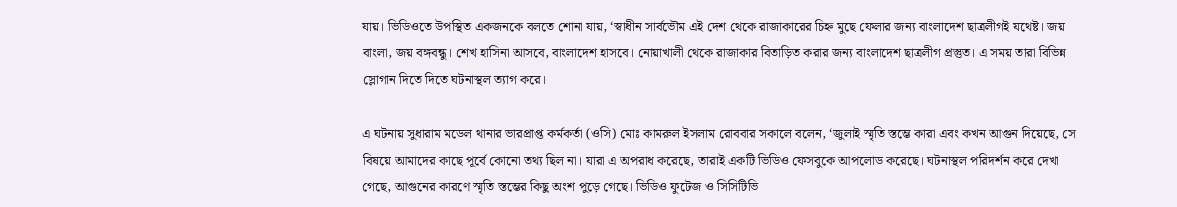যায়। ভিডিওতে উপস্থিত একজনকে বলতে শোনা যায়, ‘স্বাধীন সার্বভৌম এই দেশ থেকে রাজাকারের চিহ্ন মুছে ফেলার জন্য বাংলাদেশ ছাত্রলীগই যথেষ্ট। জয় বাংলা, জয় বঙ্গবন্ধু। শেখ হাসিনা আসবে, বাংলাদেশ হাসবে। নোয়াখালী থেকে রাজাকার বিতাড়িত করার জন্য বাংলাদেশ ছাত্রলীগ প্রস্তুত। এ সময় তারা বিভিন্ন স্লোগান দিতে দিতে ঘটনাস্থল ত্যাগ করে।

এ ঘটনায় সুধারাম মডেল থানার ভারপ্রাপ্ত কর্মকর্তা (ওসি) মোঃ কামরুল ইসলাম রোববার সকালে বলেন, ‘জুলাই স্মৃতি স্তম্ভে কারা এবং কখন আগুন দিয়েছে, সে বিষয়ে আমাদের কাছে পূর্বে কোনো তথ্য ছিল না। যারা এ অপরাধ করেছে, তারাই একটি ভিডিও ফেসবুকে আপলোড করেছে। ঘটনাস্থল পরিদর্শন করে দেখা গেছে, আগুনের কারণে স্মৃতি স্তম্ভের কিছু অংশ পুড়ে গেছে। ভিডিও ফুটেজ ও সিসিটিভি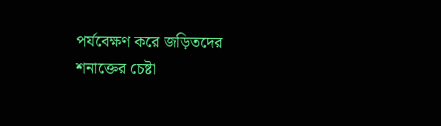পর্যবেক্ষণ করে জড়িতদের শনাক্তের চেষ্টা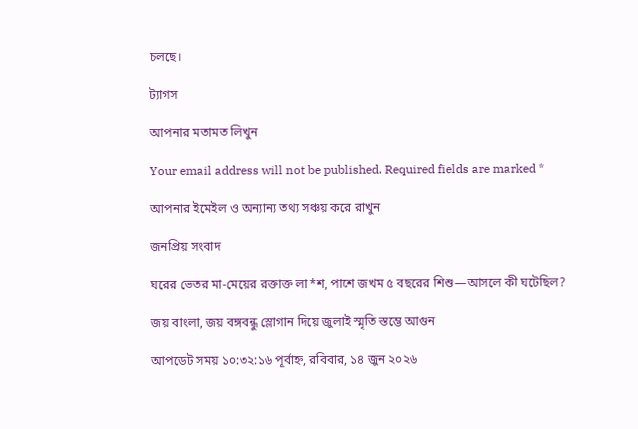চলছে।

ট্যাগস

আপনার মতামত লিখুন

Your email address will not be published. Required fields are marked *

আপনার ইমেইল ও অন্যান্য তথ্য সঞ্চয় করে রাখুন

জনপ্রিয় সংবাদ

ঘরের ভেতর মা-মেয়ের রক্তাক্ত লা*শ, পাশে জখম ৫ বছরের শিশু—আসলে কী ঘটেছিল?

জয় বাংলা, জয় বঙ্গবন্ধু স্লোগান দিয়ে জুলাই স্মৃতি স্তম্ভে আগুন

আপডেট সময় ১০:৩২:১৬ পূর্বাহ্ন, রবিবার, ১৪ জুন ২০২৬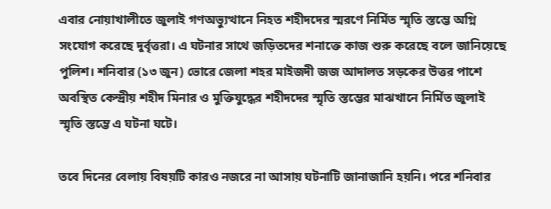এবার নোয়াখালীতে জুলাই গণঅভ্যুত্থানে নিহত শহীদদের স্মরণে নির্মিত স্মৃতি স্তম্ভে অগ্নি সংযোগ করেছে দুর্বৃত্তরা। এ ঘটনার সাথে জড়িতদের শনাক্তে কাজ শুরু করেছে বলে জানিয়েছে পুলিশ। শনিবার (১৩ জুন) ভোরে জেলা শহর মাইজদী জজ আদালত সড়কের উত্তর পাশে অবস্থিত কেন্দ্রীয় শহীদ মিনার ও মুক্তিযুদ্ধের শহীদদের স্মৃতি স্তম্ভের মাঝখানে নির্মিত জুলাই স্মৃতি স্তম্ভে এ ঘটনা ঘটে।

তবে দিনের বেলায় বিষয়টি কারও নজরে না আসায় ঘটনাটি জানাজানি হয়নি। পরে শনিবার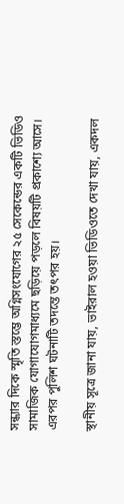সন্ধ্যার দিকে স্মৃতি স্তম্ভে অগ্নিসংযোগের ২৫ সেকেন্ডের একটি ভিডিও সামাজিক যোগাযোগমাধ্যমে ছড়িয়ে পড়লে বিষয়টি প্রকাশ্যে আসে। এরপর পুলিশ ঘটনাটি তদন্তে তৎপর হয়।

স্থানীয় সূত্রে জানা যায়, ভাইরাল হওয়া ভিডিওতে দেখা যায়, একদল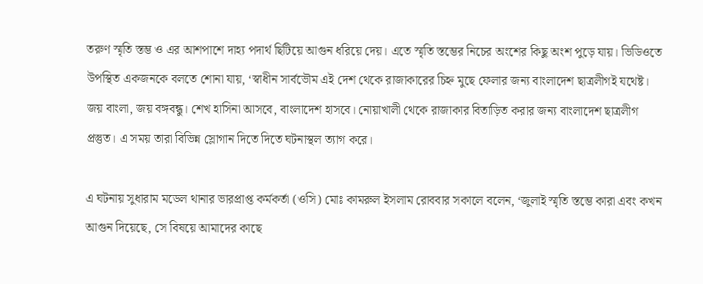তরুণ স্মৃতি স্তম্ভ ও এর আশপাশে দাহ্য পদার্থ ছিটিয়ে আগুন ধরিয়ে দেয়। এতে স্মৃতি স্তম্ভের নিচের অংশের কিছু অংশ পুড়ে যায়। ভিডিওতে উপস্থিত একজনকে বলতে শোনা যায়, ‘স্বাধীন সার্বভৌম এই দেশ থেকে রাজাকারের চিহ্ন মুছে ফেলার জন্য বাংলাদেশ ছাত্রলীগই যথেষ্ট। জয় বাংলা, জয় বঙ্গবন্ধু। শেখ হাসিনা আসবে, বাংলাদেশ হাসবে। নোয়াখালী থেকে রাজাকার বিতাড়িত করার জন্য বাংলাদেশ ছাত্রলীগ প্রস্তুত। এ সময় তারা বিভিন্ন স্লোগান দিতে দিতে ঘটনাস্থল ত্যাগ করে।

এ ঘটনায় সুধারাম মডেল থানার ভারপ্রাপ্ত কর্মকর্তা (ওসি) মোঃ কামরুল ইসলাম রোববার সকালে বলেন, ‘জুলাই স্মৃতি স্তম্ভে কারা এবং কখন আগুন দিয়েছে, সে বিষয়ে আমাদের কাছে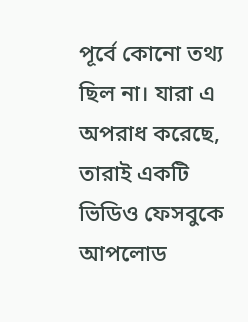পূর্বে কোনো তথ্য ছিল না। যারা এ অপরাধ করেছে, তারাই একটি ভিডিও ফেসবুকে আপলোড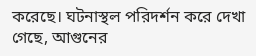করেছে। ঘটনাস্থল পরিদর্শন করে দেখা গেছে, আগুনের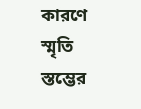কারণে স্মৃতি স্তম্ভের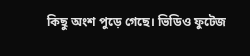কিছু অংশ পুড়ে গেছে। ভিডিও ফুটেজ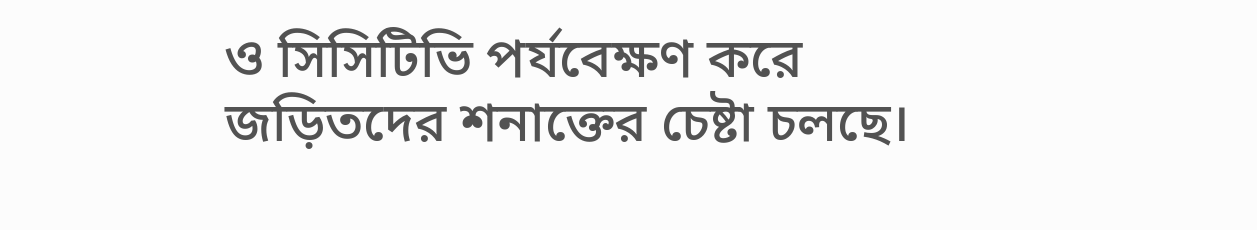ও সিসিটিভি পর্যবেক্ষণ করে জড়িতদের শনাক্তের চেষ্টা চলছে।